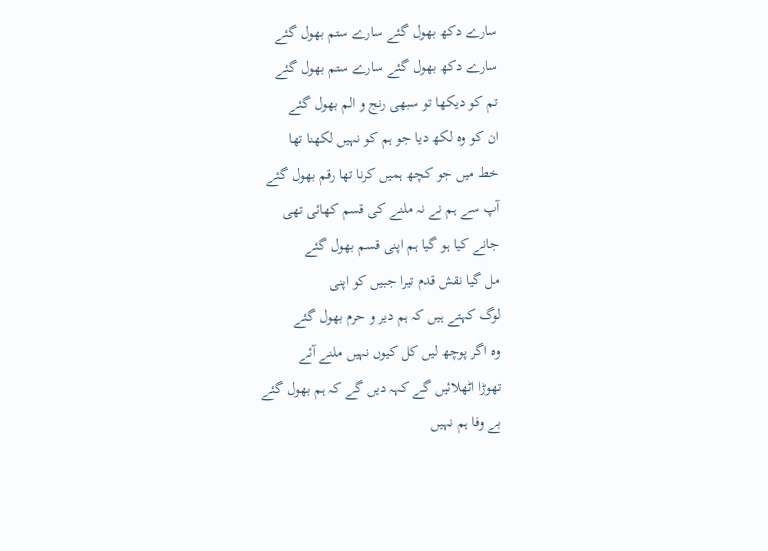سارے دکھ بھول گئے سارے ستم بھول گئے
سارے دکھ بھول گئے سارے ستم بھول گئے
تم کو دیکھا تو سبھی رنج و الم بھول گئے
ان کو وہ لکھ دیا جو ہم کو نہیں لکھنا تھا
خط میں جو کچھ ہمیں کرنا تھا رقم بھول گئے
آپ سے ہم نے نہ ملنے کی قسم کھائی تھی
جانے کیا ہو گیا ہم اپنی قسم بھول گئے
مل گیا نقش قدم تیرا جبیں کو اپنی
لوگ کہتے ہیں کہ ہم دیر و حرم بھول گئے
وہ اگر پوچھ لیں کل کیوں نہیں ملنے آئے
تھوڑا اٹھلائیں گے کہہ دیں گے کہ ہم بھول گئے
بے وفا ہم نہیں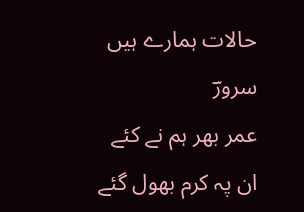حالات ہمارے ہیں سرورؔ
عمر بھر ہم نے کئے ان پہ کرم بھول گئے